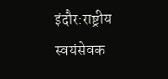इंदौर:राष्ट्रीय स्वयंसेवक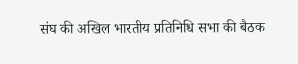संघ की अखिल भारतीय प्रतिनिधि सभा की बैठक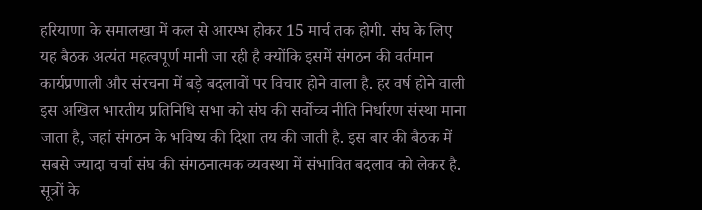हरियाणा के समालखा में कल से आरम्भ होकर 15 मार्च तक होगी. संघ के लिए यह बैठक अत्यंत महत्वपूर्ण मानी जा रही है क्योंकि इसमें संगठन की वर्तमान कार्यप्रणाली और संरचना में बड़े बदलावों पर विचार होने वाला है. हर वर्ष होने वाली इस अखिल भारतीय प्रतिनिधि सभा को संघ की सर्वोच्च नीति निर्धारण संस्था माना जाता है, जहां संगठन के भविष्य की दिशा तय की जाती है. इस बार की बैठक में सबसे ज्यादा चर्चा संघ की संगठनात्मक व्यवस्था में संभावित बदलाव को लेकर है.
सूत्रों के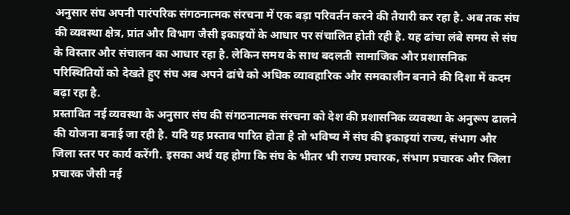अनुसार संघ अपनी पारंपरिक संगठनात्मक संरचना में एक बड़ा परिवर्तन करने की तैयारी कर रहा है. अब तक संघ की व्यवस्था क्षेत्र, प्रांत और विभाग जैसी इकाइयों के आधार पर संचालित होती रही है. यह ढांचा लंबे समय से संघ के विस्तार और संचालन का आधार रहा है. लेकिन समय के साथ बदलती सामाजिक और प्रशासनिक परिस्थितियों को देखते हुए संघ अब अपने ढांचे को अधिक व्यावहारिक और समकालीन बनाने की दिशा में कदम बढ़ा रहा है.
प्रस्तावित नई व्यवस्था के अनुसार संघ की संगठनात्मक संरचना को देश की प्रशासनिक व्यवस्था के अनुरूप ढालने की योजना बनाई जा रही है. यदि यह प्रस्ताव पारित होता है तो भविष्य में संघ की इकाइयां राज्य, संभाग और जिला स्तर पर कार्य करेंगी. इसका अर्थ यह होगा कि संघ के भीतर भी राज्य प्रचारक, संभाग प्रचारक और जिला प्रचारक जैसी नई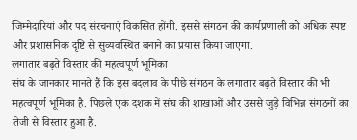जिम्मेदारियां और पद संरचनाएं विकसित होंगी. इससे संगठन की कार्यप्रणाली को अधिक स्पष्ट और प्रशासनिक दृष्टि से सुव्यवस्थित बनाने का प्रयास किया जाएगा.
लगातार बढ़ते विस्तार की महत्वपूर्ण भूमिका
संघ के जानकार मानते हैं कि इस बदलाव के पीछे संगठन के लगातार बढ़ते विस्तार की भी महत्वपूर्ण भूमिका है. पिछले एक दशक में संघ की शाखाओं और उससे जुड़े विभिन्न संगठनों का तेजी से विस्तार हुआ है.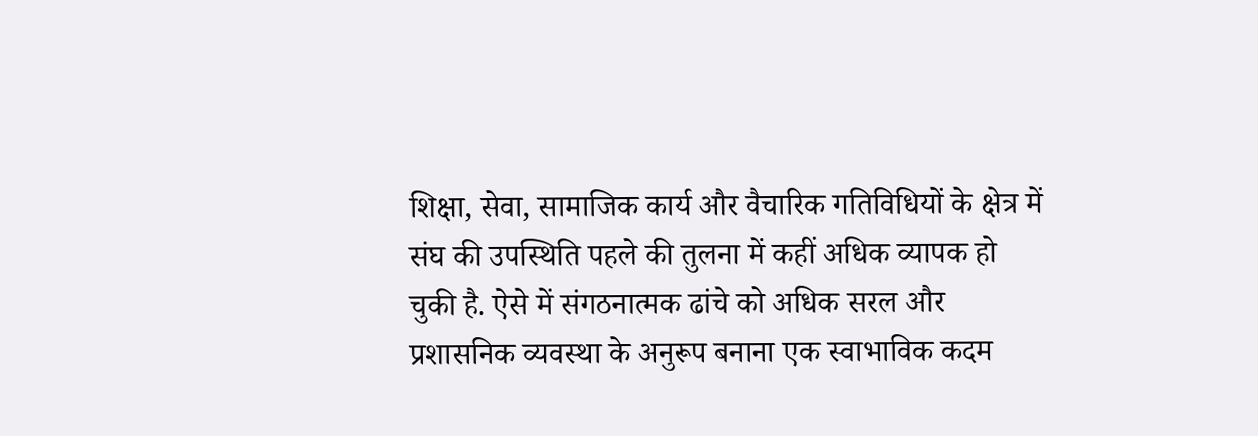शिक्षा, सेवा, सामाजिक कार्य और वैचारिक गतिविधियों के क्षेत्र में संघ की उपस्थिति पहले की तुलना में कहीं अधिक व्यापक हो चुकी है. ऐसे में संगठनात्मक ढांचे को अधिक सरल और प्रशासनिक व्यवस्था के अनुरूप बनाना एक स्वाभाविक कदम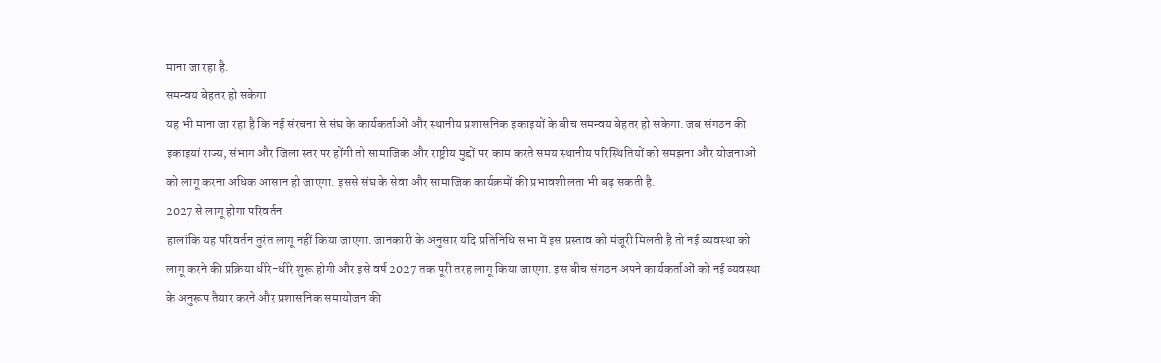माना जा रहा है.
समन्वय बेहतर हो सकेगा
यह भी माना जा रहा है कि नई संरचना से संघ के कार्यकर्ताओं और स्थानीय प्रशासनिक इकाइयों के बीच समन्वय बेहतर हो सकेगा. जब संगठन की इकाइयां राज्य, संभाग और जिला स्तर पर होंगी तो सामाजिक और राष्ट्रीय मुद्दों पर काम करते समय स्थानीय परिस्थितियों को समझना और योजनाओं को लागू करना अधिक आसान हो जाएगा. इससे संघ के सेवा और सामाजिक कार्यक्रमों की प्रभावशीलता भी बढ़ सकती है.
2027 से लागू होगा परिवर्तन
हालांकि यह परिवर्तन तुरंत लागू नहीं किया जाएगा. जानकारी के अनुसार यदि प्रतिनिधि सभा में इस प्रस्ताव को मंजूरी मिलती है तो नई व्यवस्था को लागू करने की प्रक्रिया धीरे-धीरे शुरू होगी और इसे वर्ष 2027 तक पूरी तरह लागू किया जाएगा. इस बीच संगठन अपने कार्यकर्ताओं को नई व्यवस्था के अनुरूप तैयार करने और प्रशासनिक समायोजन की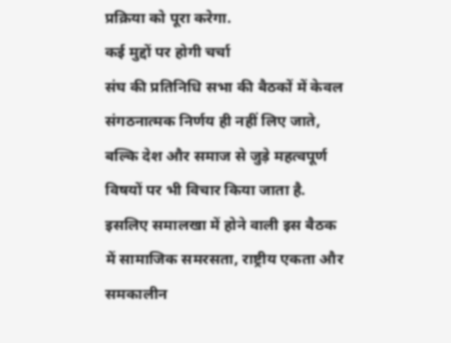प्रक्रिया को पूरा करेगा.
कई मुद्दों पर होगी चर्चा
संघ की प्रतिनिधि सभा की बैठकों में केवल संगठनात्मक निर्णय ही नहीं लिए जाते, बल्कि देश और समाज से जुड़े महत्वपूर्ण विषयों पर भी विचार किया जाता है. इसलिए समालखा में होने वाली इस बैठक में सामाजिक समरसता, राष्ट्रीय एकता और समकालीन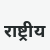राष्ट्रीय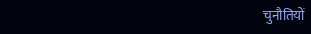चुनौतियों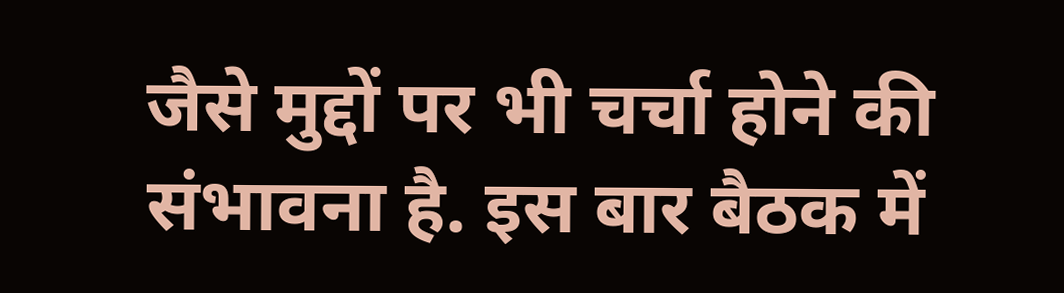जैसे मुद्दों पर भी चर्चा होने की संभावना है. इस बार बैठक में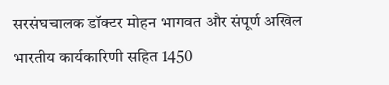सरसंघचालक डॉक्टर मोहन भागवत और संपूर्ण अखिल भारतीय कार्यकारिणी सहित 1450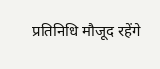प्रतिनिधि मौजूद रहेंगे